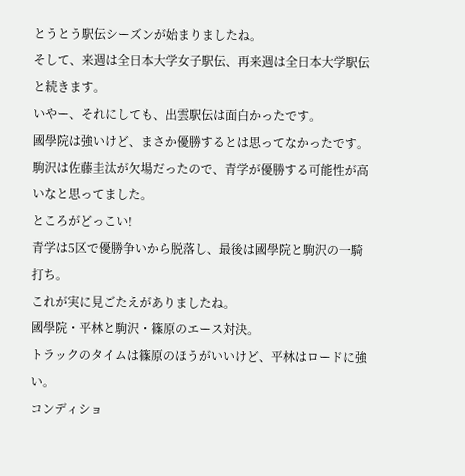とうとう駅伝シーズンが始まりましたね。
そして、来週は全日本大学女子駅伝、再来週は全日本大学駅伝と続きます。
いやー、それにしても、出雲駅伝は面白かったです。
國學院は強いけど、まさか優勝するとは思ってなかったです。
駒沢は佐藤圭汰が欠場だったので、青学が優勝する可能性が高いなと思ってました。
ところがどっこい!
青学は5区で優勝争いから脱落し、最後は國學院と駒沢の一騎打ち。
これが実に見ごたえがありましたね。
國學院・平林と駒沢・篠原のエース対決。
トラックのタイムは篠原のほうがいいけど、平林はロードに強い。
コンディショ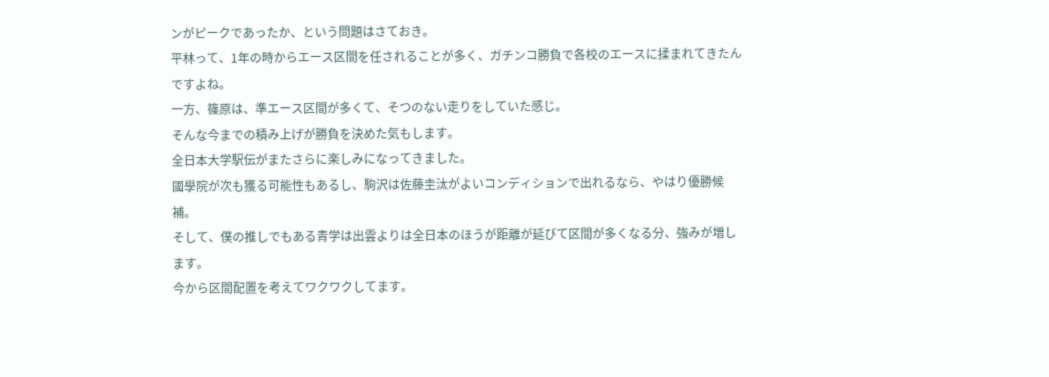ンがピークであったか、という問題はさておき。
平林って、1年の時からエース区間を任されることが多く、ガチンコ勝負で各校のエースに揉まれてきたんですよね。
一方、篠原は、準エース区間が多くて、そつのない走りをしていた感じ。
そんな今までの積み上げが勝負を決めた気もします。
全日本大学駅伝がまたさらに楽しみになってきました。
國學院が次も獲る可能性もあるし、駒沢は佐藤圭汰がよいコンディションで出れるなら、やはり優勝候補。
そして、僕の推しでもある青学は出雲よりは全日本のほうが距離が延びて区間が多くなる分、強みが増します。
今から区間配置を考えてワクワクしてます。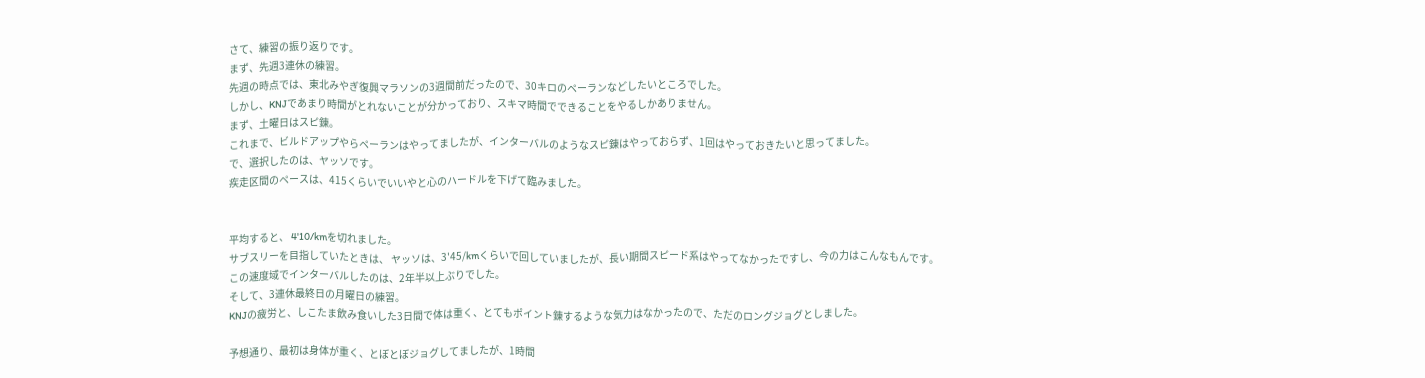さて、練習の振り返りです。
まず、先週3連休の練習。
先週の時点では、東北みやぎ復興マラソンの3週間前だったので、30キロのペーランなどしたいところでした。
しかし、KNJであまり時間がとれないことが分かっており、スキマ時間でできることをやるしかありません。
まず、土曜日はスピ錬。
これまで、ビルドアップやらペーランはやってましたが、インターバルのようなスピ錬はやっておらず、1回はやっておきたいと思ってました。
で、選択したのは、ヤッソです。
疾走区間のペースは、415くらいでいいやと心のハードルを下げて臨みました。


平均すると、 4'10/kmを切れました。
サブスリーを目指していたときは、 ヤッソは、3'45/kmくらいで回していましたが、長い期間スピード系はやってなかったですし、今の力はこんなもんです。
この速度域でインターバルしたのは、2年半以上ぶりでした。
そして、3連休最終日の月曜日の練習。
KNJの疲労と、しこたま飲み食いした3日間で体は重く、とてもポイント錬するような気力はなかったので、ただのロングジョグとしました。

予想通り、最初は身体が重く、とぼとぼジョグしてましたが、1時間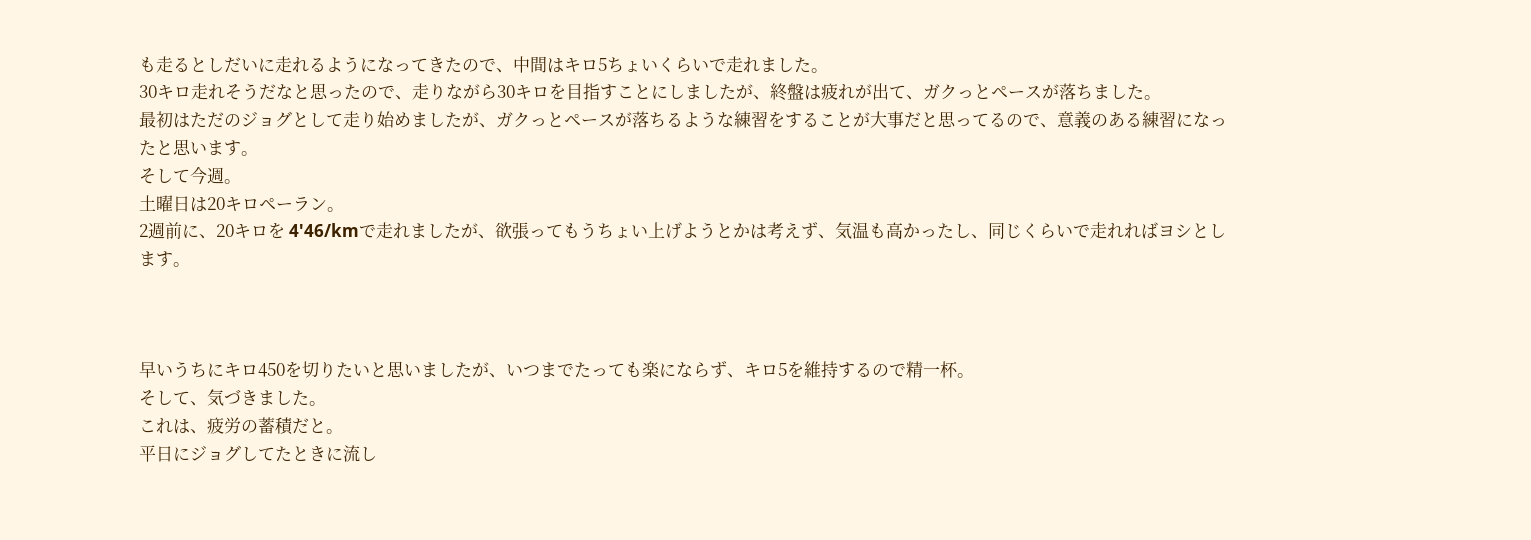も走るとしだいに走れるようになってきたので、中間はキロ5ちょいくらいで走れました。
30キロ走れそうだなと思ったので、走りながら30キロを目指すことにしましたが、終盤は疲れが出て、ガクっとペースが落ちました。
最初はただのジョグとして走り始めましたが、ガクっとペースが落ちるような練習をすることが大事だと思ってるので、意義のある練習になったと思います。
そして今週。
土曜日は20キロペーラン。
2週前に、20キロを 4'46/kmで走れましたが、欲張ってもうちょい上げようとかは考えず、気温も高かったし、同じくらいで走れればヨシとします。



早いうちにキロ450を切りたいと思いましたが、いつまでたっても楽にならず、キロ5を維持するので精一杯。
そして、気づきました。
これは、疲労の蓄積だと。
平日にジョグしてたときに流し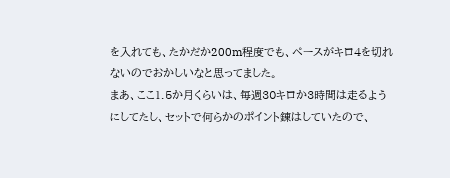を入れても、たかだか200m程度でも、ペースがキロ4を切れないのでおかしいなと思ってました。
まあ、ここ1.5か月くらいは、毎週30キロか3時間は走るようにしてたし、セットで何らかのポイント錬はしていたので、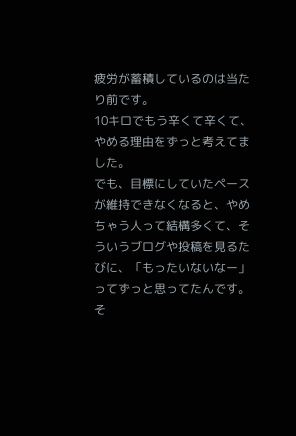疲労が蓄積しているのは当たり前です。
10キロでもう辛くて辛くて、やめる理由をずっと考えてました。
でも、目標にしていたペースが維持できなくなると、やめちゃう人って結構多くて、そういうブログや投稿を見るたびに、「もったいないなー」ってずっと思ってたんです。
そ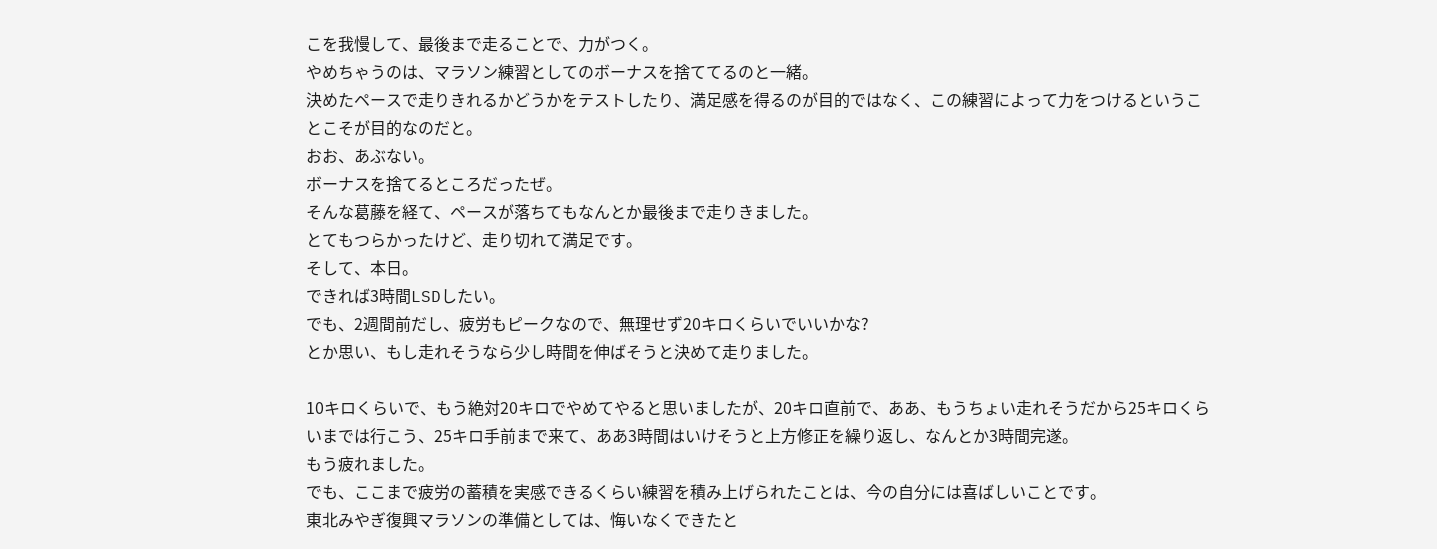こを我慢して、最後まで走ることで、力がつく。
やめちゃうのは、マラソン練習としてのボーナスを捨ててるのと一緒。
決めたペースで走りきれるかどうかをテストしたり、満足感を得るのが目的ではなく、この練習によって力をつけるということこそが目的なのだと。
おお、あぶない。
ボーナスを捨てるところだったぜ。
そんな葛藤を経て、ペースが落ちてもなんとか最後まで走りきました。
とてもつらかったけど、走り切れて満足です。
そして、本日。
できれば3時間LSDしたい。
でも、2週間前だし、疲労もピークなので、無理せず20キロくらいでいいかな?
とか思い、もし走れそうなら少し時間を伸ばそうと決めて走りました。

10キロくらいで、もう絶対20キロでやめてやると思いましたが、20キロ直前で、ああ、もうちょい走れそうだから25キロくらいまでは行こう、25キロ手前まで来て、ああ3時間はいけそうと上方修正を繰り返し、なんとか3時間完遂。
もう疲れました。
でも、ここまで疲労の蓄積を実感できるくらい練習を積み上げられたことは、今の自分には喜ばしいことです。
東北みやぎ復興マラソンの準備としては、悔いなくできたと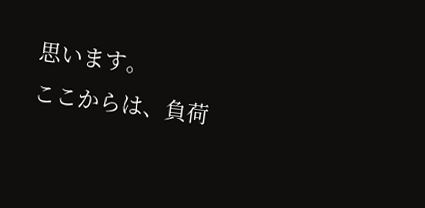思います。
ここからは、負荷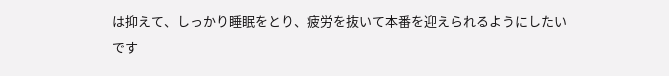は抑えて、しっかり睡眠をとり、疲労を抜いて本番を迎えられるようにしたいです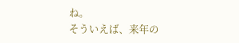ね。
そういえば、来年の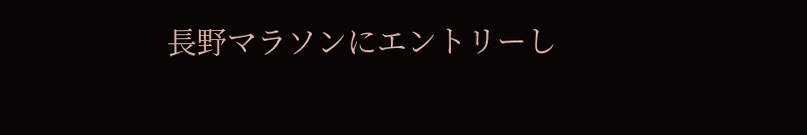長野マラソンにエントリーし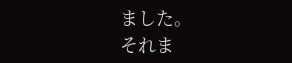ました。
それま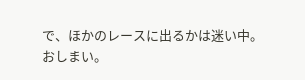で、ほかのレースに出るかは迷い中。
おしまい。